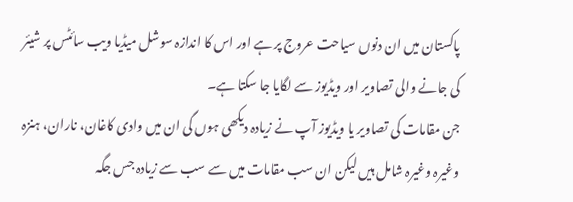پاکستان میں ان دنوں سیاحت عروج پر ہے اور اس کا اندازہ سوشل میڈیا ویب سائٹس پر شیئر کی جانے والی تصاویر اور ویڈیوز سے لگایا جا سکتا ہے۔
جن مقامات کی تصاویر یا ویڈیوز آپ نے زیادہ دیکھی ہوں گی ان میں وادی کاغان، ناران، ہنزہ وغیرہ وغیرہ شامل ہیں لیکن ان سب مقامات میں سے سب سے زیادہ جس جگہ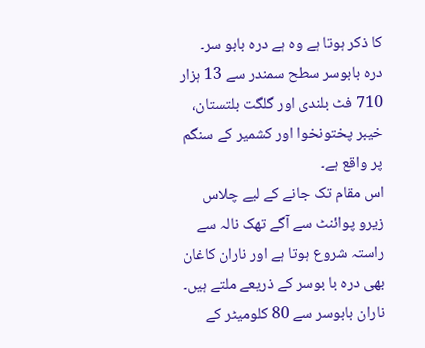کا ذکر ہوتا ہے وہ ہے درہ بابو سر۔
درہ بابوسر سطح سمندر سے 13 ہزار 710 فٹ بلندی اور گلگت بلتستان، خیبر پختونخوا اور کشمیر کے سنگم پر واقع ہے۔
اس مقام تک جانے کے لیے چلاس زیرو پوائنٹ سے آگے تھک نالہ سے راستہ شروع ہوتا ہے اور ناران کاغان بھی درہ با بوسر کے ذریعے ملتے ہیں۔ ناران بابوسر سے 80 کلومیٹر کے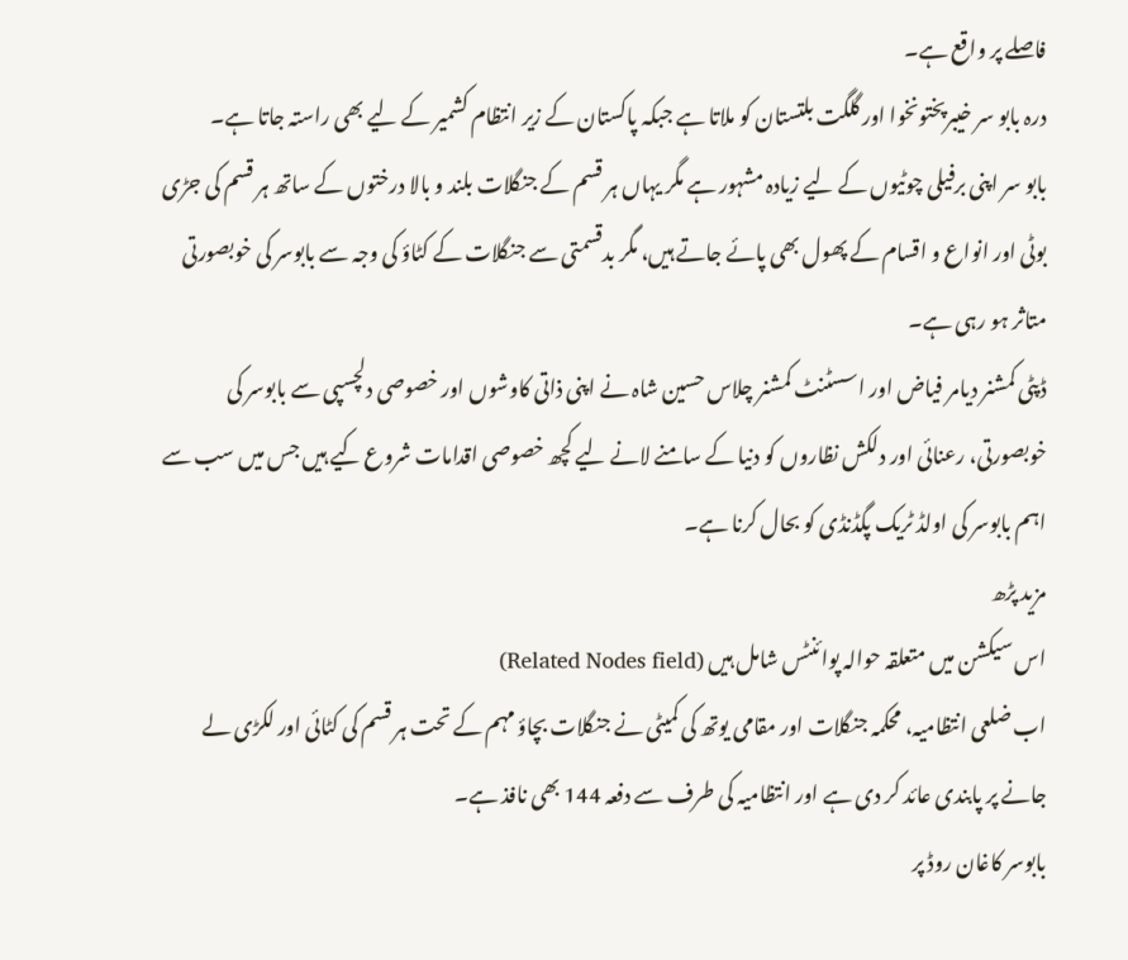فاصلے پر واقع ہے۔
درہ بابو سر خیبرپختونخوا اور گلگت بلتستان کو ملاتا ہے جبکہ پاکستان کے زیر انتظام کشمیر کے لیے بھی راستہ جاتا ہے۔
بابو سر اپنی برفیلی چوٹیوں کے لیے زیادہ مشہور ہے مگر یہاں ہر قسم کے جنگلات بلند و بالا درختوں کے ساتھ ہر قسم کی جڑی بوٹی اور انواع و اقسام کے پھول بھی پائے جاتے ہیں، مگر بدقسمتی سے جنگلات کے کٹاؤ کی وجہ سے بابوسر کی خوبصورتی متاثر ہو رہی ہے۔
ڈپٹی کمشنر دیامر فیاض اور اسسٹنٹ کمشنر چلاس حسین شاہ نے اپنی ذاتی کاوشوں اور خصوصی دلچسپی سے بابوسر کی خوبصورتی، رعنائی اور دلکش نظاروں کو دنیا کے سامنے لانے لیے کچھ خصوصی اقدامات شروع کیے ہیں جس میں سب سے اہم بابوسر کی اولڈ ٹریک پگڈنڈی کو بحال کرنا ہے۔
مزید پڑھ
اس سیکشن میں متعلقہ حوالہ پوائنٹس شامل ہیں (Related Nodes field)
اب ضلعی انتظامیہ، محکمہ جنگلات اور مقامی یوتھ کی کمیٹی نے جنگلات بچاؤ مہم کے تحت ہر قسم کی کٹائی اور لکڑی لے جانے پر پابندی عائد کر دی ہے اور انتظامیہ کی طرف سے دفعہ 144 بھی نافذ ہے۔
بابوسر کاغان روڈ پر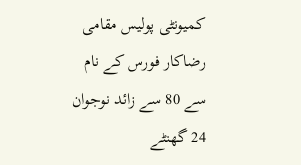کمیونٹی پولیس مقامی رضاکار فورس کے نام سے 80 سے زائد نوجوان 24 گھنٹے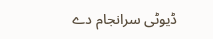ڈیوٹی سرانجام دے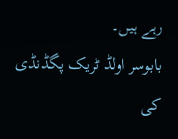رہے ہیں۔
بابوسر اولڈ ٹریک پگڈنڈی کی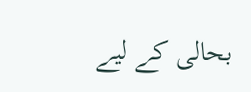بحالی کے لیے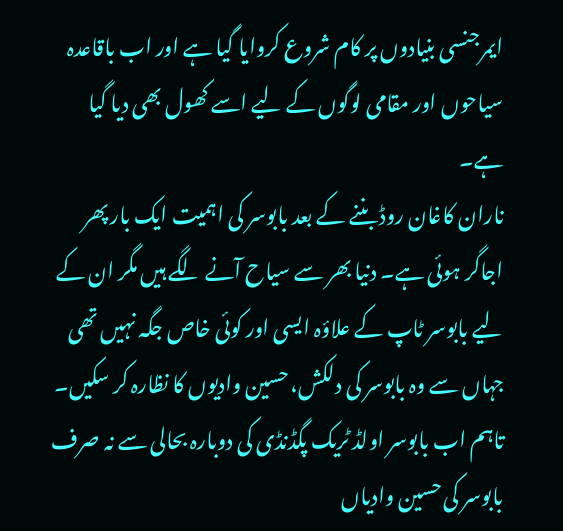ایمرجنسی بنیادوں پر کام شروع کروایا گیا ہے اور اب باقاعدہ سیاحوں اور مقامی لوگوں کے لیے اسے کھول بھی دیا گیا ہے۔
ناران کاغان روڈ بننے کے بعد بابوسر کی اہمیت ایک بار پھر اجاگر ہوئی ہے۔ دنیا بھر سے سیاح آنے لگے ہیں مگر ان کے لیے بابوسر ٹاپ کے علاؤہ ایسی اور کوئی خاص جگہ نہیں تھی جہاں سے وہ بابوسر کی دلکش، حسین وادیوں کا نظارہ کر سکیں۔
تاہم اب بابوسر اولڈ ٹریک پگڈنڈی کی دوبارہ بحالی سے نہ صرف بابوسر کی حسین وادیاں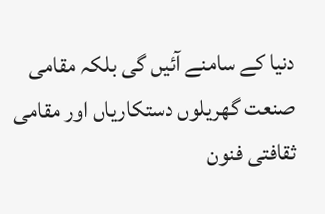دنیا کے سامنے آئیں گی بلکہ مقامی صنعت گھریلوں دستکاریاں اور مقامی ثقافتی فنون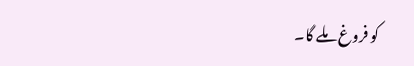کو فروغ ملے گا۔